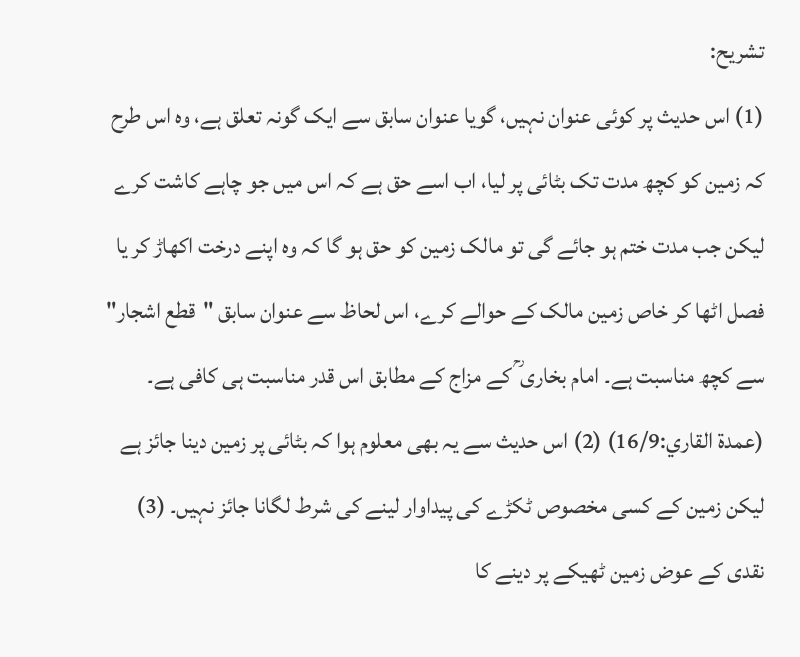تشریح:
(1) اس حدیث پر کوئی عنوان نہیں، گویا عنوان سابق سے ایک گونہ تعلق ہے، وہ اس طرح کہ زمین کو کچھ مدت تک بٹائی پر لیا، اب اسے حق ہے کہ اس میں جو چاہے کاشت کرے لیکن جب مدت ختم ہو جائے گی تو مالک زمین کو حق ہو گا کہ وہ اپنے درخت اکھاڑ کر یا فصل اٹھا کر خاص زمین مالک کے حوالے کرے، اس لحاظ سے عنوان سابق "قطع اشجار" سے کچھ مناسبت ہے۔ امام بخاری ؒ کے مزاج کے مطابق اس قدر مناسبت ہی کافی ہے۔ (عمدة القاري:16/9) (2) اس حدیث سے یہ بھی معلوم ہوا کہ بٹائی پر زمین دینا جائز ہے لیکن زمین کے کسی مخصوص ٹکڑے کی پیداوار لینے کی شرط لگانا جائز نہیں۔ (3) نقدی کے عوض زمین ٹھیکے پر دینے کا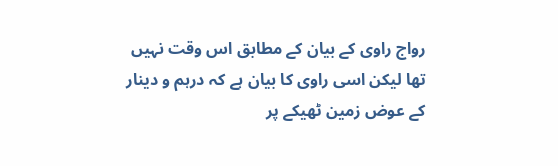رواج راوی کے بیان کے مطابق اس وقت نہیں تھا لیکن اسی راوی کا بیان ہے کہ درہم و دینار کے عوض زمین ٹھیکے پر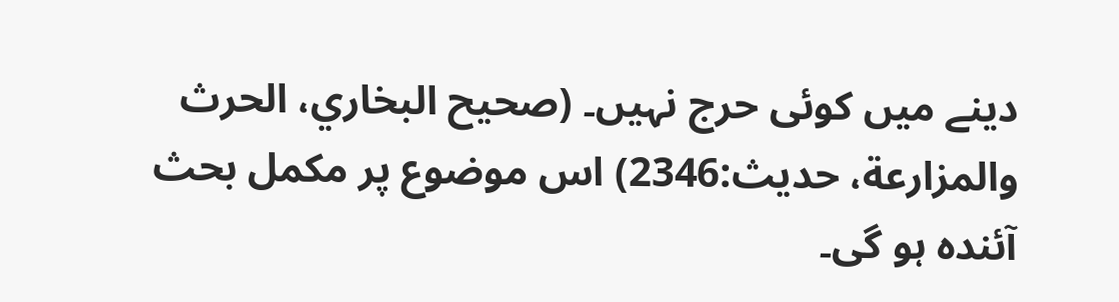دینے میں کوئی حرج نہیں۔ (صحیح البخاري، الحرث والمزارعة، حدیث:2346) اس موضوع پر مکمل بحث آئندہ ہو گی۔